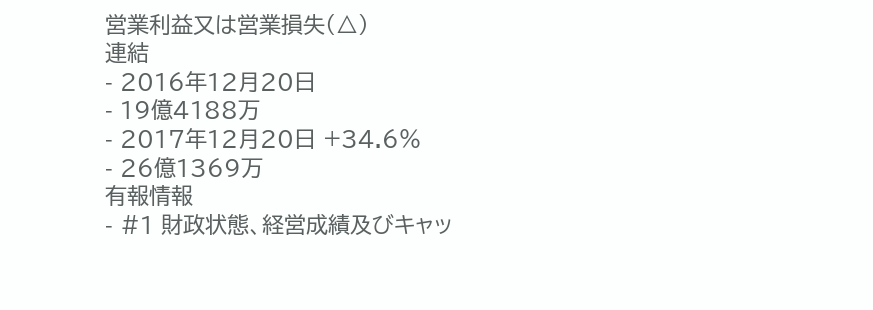営業利益又は営業損失(△)
連結
- 2016年12月20日
- 19億4188万
- 2017年12月20日 +34.6%
- 26億1369万
有報情報
- #1 財政状態、経営成績及びキャッ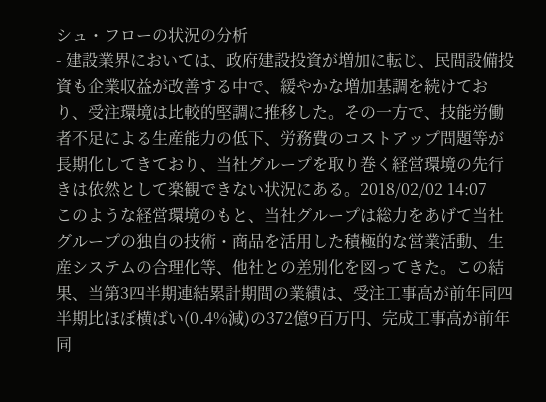シュ・フローの状況の分析
- 建設業界においては、政府建設投資が増加に転じ、民間設備投資も企業収益が改善する中で、緩やかな増加基調を続けており、受注環境は比較的堅調に推移した。その一方で、技能労働者不足による生産能力の低下、労務費のコストアップ問題等が長期化してきており、当社グループを取り巻く経営環境の先行きは依然として楽観できない状況にある。2018/02/02 14:07
このような経営環境のもと、当社グループは総力をあげて当社グループの独自の技術・商品を活用した積極的な営業活動、生産システムの合理化等、他社との差別化を図ってきた。この結果、当第3四半期連結累計期間の業績は、受注工事高が前年同四半期比ほぼ横ばい(0.4%減)の372億9百万円、完成工事高が前年同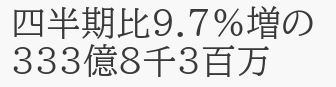四半期比9.7%増の333億8千3百万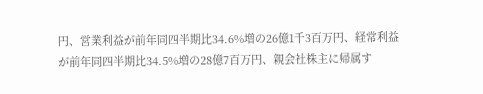円、営業利益が前年同四半期比34.6%増の26億1千3百万円、経常利益が前年同四半期比34.5%増の28億7百万円、親会社株主に帰属す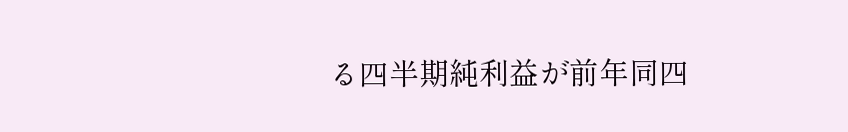る四半期純利益が前年同四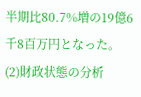半期比80.7%増の19億6千8百万円となった。
(2)財政状態の分析